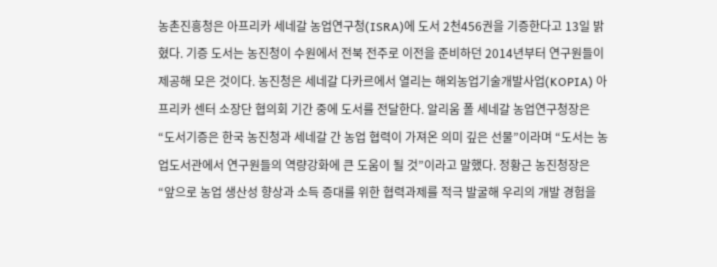농촌진흥청은 아프리카 세네갈 농업연구청(ISRA)에 도서 2천456권을 기증한다고 13일 밝혔다. 기증 도서는 농진청이 수원에서 전북 전주로 이전을 준비하던 2014년부터 연구원들이 제공해 모은 것이다. 농진청은 세네갈 다카르에서 열리는 해외농업기술개발사업(KOPIA) 아프리카 센터 소장단 협의회 기간 중에 도서를 전달한다. 알리움 폴 세네갈 농업연구청장은 “도서기증은 한국 농진청과 세네갈 간 농업 협력이 가져온 의미 깊은 선물”이라며 “도서는 농업도서관에서 연구원들의 역량강화에 큰 도움이 될 것”이라고 말했다. 정황근 농진청장은 “앞으로 농업 생산성 향상과 소득 증대를 위한 협력과제를 적극 발굴해 우리의 개발 경험을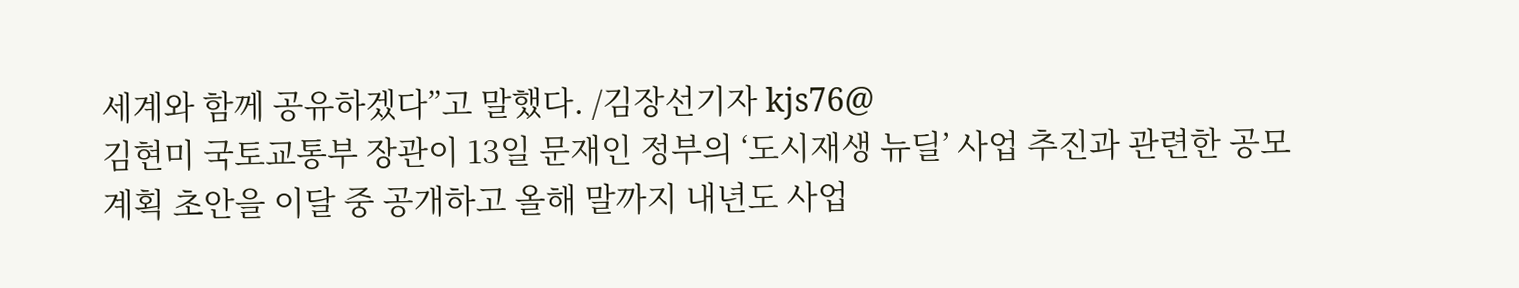세계와 함께 공유하겠다”고 말했다. /김장선기자 kjs76@
김현미 국토교통부 장관이 13일 문재인 정부의 ‘도시재생 뉴딜’ 사업 추진과 관련한 공모계획 초안을 이달 중 공개하고 올해 말까지 내년도 사업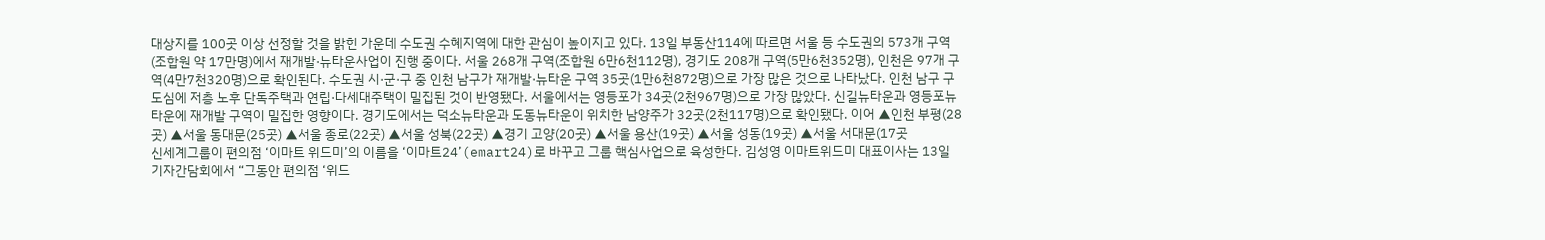대상지를 100곳 이상 선정할 것을 밝힌 가운데 수도권 수혜지역에 대한 관심이 높이지고 있다. 13일 부동산114에 따르면 서울 등 수도권의 573개 구역(조합원 약 17만명)에서 재개발·뉴타운사업이 진행 중이다. 서울 268개 구역(조합원 6만6천112명), 경기도 208개 구역(5만6천352명), 인천은 97개 구역(4만7천320명)으로 확인된다. 수도권 시·군·구 중 인천 남구가 재개발·뉴타운 구역 35곳(1만6천872명)으로 가장 많은 것으로 나타났다. 인천 남구 구도심에 저층 노후 단독주택과 연립·다세대주택이 밀집된 것이 반영됐다. 서울에서는 영등포가 34곳(2천967명)으로 가장 많았다. 신길뉴타운과 영등포뉴타운에 재개발 구역이 밀집한 영향이다. 경기도에서는 덕소뉴타운과 도동뉴타운이 위치한 남양주가 32곳(2천117명)으로 확인됐다. 이어 ▲인천 부평(28곳) ▲서울 동대문(25곳) ▲서울 종로(22곳) ▲서울 성북(22곳) ▲경기 고양(20곳) ▲서울 용산(19곳) ▲서울 성동(19곳) ▲서울 서대문(17곳
신세계그룹이 편의점 ‘이마트 위드미’의 이름을 ‘이마트24’(emart24)로 바꾸고 그룹 핵심사업으로 육성한다. 김성영 이마트위드미 대표이사는 13일 기자간담회에서 “그동안 편의점 ‘위드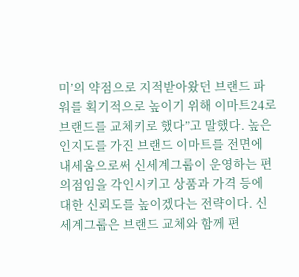미’의 약점으로 지적받아왔던 브랜드 파워를 획기적으로 높이기 위해 이마트24로 브랜드를 교체키로 했다”고 말했다. 높은 인지도를 가진 브랜드 이마트를 전면에 내세움으로써 신세계그룹이 운영하는 편의점임을 각인시키고 상품과 가격 등에 대한 신뢰도를 높이겠다는 전략이다. 신세계그룹은 브랜드 교체와 함께 편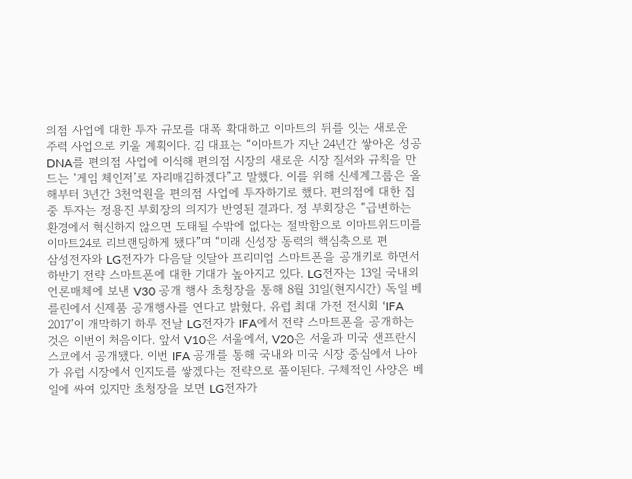의점 사업에 대한 투자 규모를 대폭 확대하고 이마트의 뒤를 잇는 새로운 주력 사업으로 키울 계획이다. 김 대표는 “이마트가 지난 24년간 쌓아온 성공 DNA를 편의점 사업에 이식해 편의점 시장의 새로운 시장 질서와 규칙을 만드는 ‘게임 체인저’로 자리매김하겠다”고 말했다. 이를 위해 신세계그룹은 올해부터 3년간 3천억원을 편의점 사업에 투자하기로 했다. 편의점에 대한 집중 투자는 정용진 부회장의 의지가 반영된 결과다. 정 부회장은 “급변하는 환경에서 혁신하지 않으면 도태될 수밖에 없다는 절박함으로 이마트위드미를 이마트24로 리브랜딩하게 됐다”며 “미래 신성장 동력의 핵심축으로 편
삼성전자와 LG전자가 다음달 잇달아 프리미엄 스마트폰을 공개키로 하면서 하반기 전략 스마트폰에 대한 기대가 높아지고 있다. LG전자는 13일 국내외 언론매체에 보낸 V30 공개 행사 초청장을 통해 8월 31일(현지시간) 독일 베를린에서 신제품 공개행사를 연다고 밝혔다. 유럽 최대 가전 전시회 ‘IFA 2017’이 개막하기 하루 전날 LG전자가 IFA에서 전략 스마트폰을 공개하는 것은 이번이 처음이다. 앞서 V10은 서울에서, V20은 서울과 미국 샌프란시스코에서 공개됐다. 이번 IFA 공개를 통해 국내와 미국 시장 중심에서 나아가 유럽 시장에서 인지도를 쌓겠다는 전략으로 풀이된다. 구체적인 사양은 베일에 싸여 있지만 초청장을 보면 LG전자가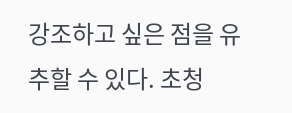강조하고 싶은 점을 유추할 수 있다. 초청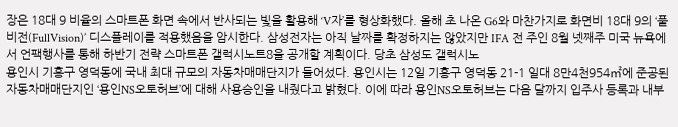장은 18대 9 비율의 스마트폰 화면 속에서 반사되는 빛을 활용해 ‘V자’를 형상화했다. 올해 초 나온 G6와 마찬가지로 화면비 18대 9의 ‘풀비전(FullVision)’ 디스플레이를 적용했음을 암시한다. 삼성전자는 아직 날짜를 확정하지는 않았지만 IFA 전 주인 8월 넷째주 미국 뉴욕에서 언팩행사를 통해 하반기 전략 스마트폰 갤럭시노트8을 공개할 계획이다. 당초 삼성도 갤럭시노
용인시 기흥구 영덕동에 국내 최대 규모의 자동차매매단지가 들어섰다. 용인시는 12일 기흥구 영덕동 21-1 일대 8만4천954㎡에 준공된 자동차매매단지인 ‘용인NS오토허브’에 대해 사용승인을 내줬다고 밝혔다. 이에 따라 용인NS오토허브는 다음 달까지 입주사 등록과 내부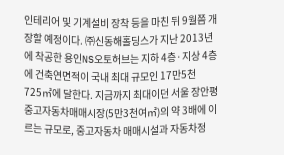인테리어 및 기계설비 장착 등을 마친 뒤 9월쯤 개장할 예정이다. ㈜신동해홀딩스가 지난 2013년에 착공한 용인NS오토허브는 지하 4층·지상 4층에 건축연면적이 국내 최대 규모인 17만5천725㎡에 달한다. 지금까지 최대이던 서울 장안평중고자동차매매시장(5만3천여㎡)의 약 3배에 이르는 규모로, 중고자동차 매매시설과 자동차정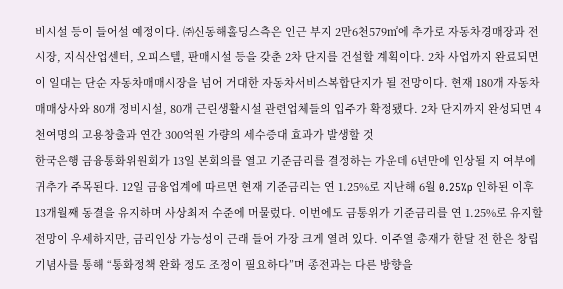비시설 등이 들어설 예정이다. ㈜신동해홀딩스측은 인근 부지 2만6천579㎡에 추가로 자동차경매장과 전시장, 지식산업센터, 오피스텔, 판매시설 등을 갖춘 2차 단지를 건설할 계획이다. 2차 사업까지 완료되면 이 일대는 단순 자동차매매시장을 넘어 거대한 자동차서비스복합단지가 될 전망이다. 현재 180개 자동차매매상사와 80개 정비시설, 80개 근린생활시설 관련업체들의 입주가 확정됐다. 2차 단지까지 완성되면 4천여명의 고용창출과 연간 300억원 가량의 세수증대 효과가 발생할 것
한국은행 금융통화위원회가 13일 본회의를 열고 기준금리를 결정하는 가운데 6년만에 인상될 지 여부에 귀추가 주목된다. 12일 금융업계에 따르면 현재 기준금리는 연 1.25%로 지난해 6월 0.25%p 인하된 이후 13개월째 동결을 유지하며 사상최저 수준에 머물렀다. 이번에도 금통위가 기준금리를 연 1.25%로 유지할 전망이 우세하지만, 금리인상 가능성이 근래 들어 가장 크게 열려 있다. 이주열 총재가 한달 전 한은 창립기념사를 통해 “통화정책 완화 정도 조정이 필요하다”며 종전과는 다른 방향을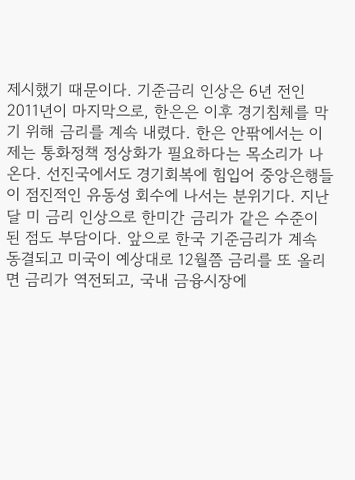제시했기 때문이다. 기준금리 인상은 6년 전인 2011년이 마지막으로, 한은은 이후 경기침체를 막기 위해 금리를 계속 내렸다. 한은 안팎에서는 이제는 통화정책 정상화가 필요하다는 목소리가 나온다. 선진국에서도 경기회복에 힘입어 중앙은행들이 점진적인 유동성 회수에 나서는 분위기다. 지난달 미 금리 인상으로 한미간 금리가 같은 수준이 된 점도 부담이다. 앞으로 한국 기준금리가 계속 동결되고 미국이 예상대로 12월쯤 금리를 또 올리면 금리가 역전되고, 국내 금융시장에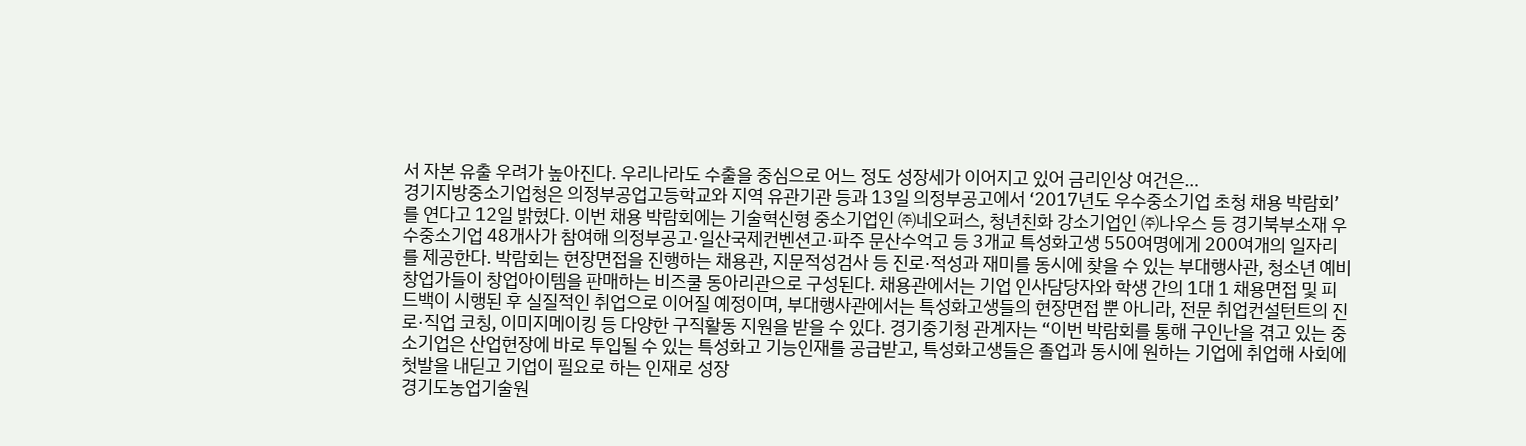서 자본 유출 우려가 높아진다. 우리나라도 수출을 중심으로 어느 정도 성장세가 이어지고 있어 금리인상 여건은…
경기지방중소기업청은 의정부공업고등학교와 지역 유관기관 등과 13일 의정부공고에서 ‘2017년도 우수중소기업 초청 채용 박람회’를 연다고 12일 밝혔다. 이번 채용 박람회에는 기술혁신형 중소기업인 ㈜네오퍼스, 청년친화 강소기업인 ㈜나우스 등 경기북부소재 우수중소기업 48개사가 참여해 의정부공고·일산국제컨벤션고·파주 문산수억고 등 3개교 특성화고생 550여명에게 200여개의 일자리를 제공한다. 박람회는 현장면접을 진행하는 채용관, 지문적성검사 등 진로·적성과 재미를 동시에 찾을 수 있는 부대행사관, 청소년 예비창업가들이 창업아이템을 판매하는 비즈쿨 동아리관으로 구성된다. 채용관에서는 기업 인사담당자와 학생 간의 1대 1 채용면접 및 피드백이 시행된 후 실질적인 취업으로 이어질 예정이며, 부대행사관에서는 특성화고생들의 현장면접 뿐 아니라, 전문 취업컨설턴트의 진로·직업 코칭, 이미지메이킹 등 다양한 구직활동 지원을 받을 수 있다. 경기중기청 관계자는 “이번 박람회를 통해 구인난을 겪고 있는 중소기업은 산업현장에 바로 투입될 수 있는 특성화고 기능인재를 공급받고, 특성화고생들은 졸업과 동시에 원하는 기업에 취업해 사회에 첫발을 내딛고 기업이 필요로 하는 인재로 성장
경기도농업기술원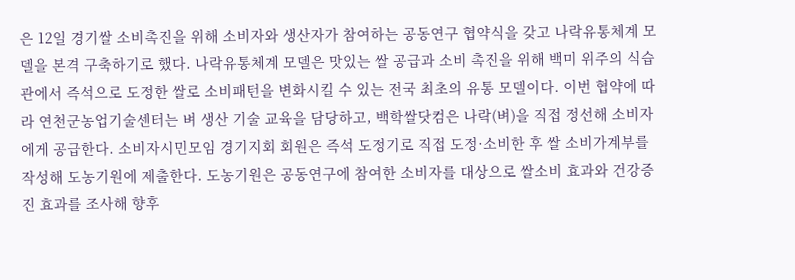은 12일 경기쌀 소비촉진을 위해 소비자와 생산자가 참여하는 공동연구 협약식을 갖고 나락유통체계 모델을 본격 구축하기로 했다. 나락유통체계 모델은 맛있는 쌀 공급과 소비 촉진을 위해 백미 위주의 식습관에서 즉석으로 도정한 쌀로 소비패턴을 변화시킬 수 있는 전국 최초의 유통 모델이다. 이번 협약에 따라 연천군농업기술센터는 벼 생산 기술 교육을 담당하고, 백학쌀닷컴은 나락(벼)을 직접 정선해 소비자에게 공급한다. 소비자시민모임 경기지회 회원은 즉석 도정기로 직접 도정·소비한 후 쌀 소비가계부를 작성해 도농기원에 제출한다. 도농기원은 공동연구에 참여한 소비자를 대상으로 쌀소비 효과와 건강증진 효과를 조사해 향후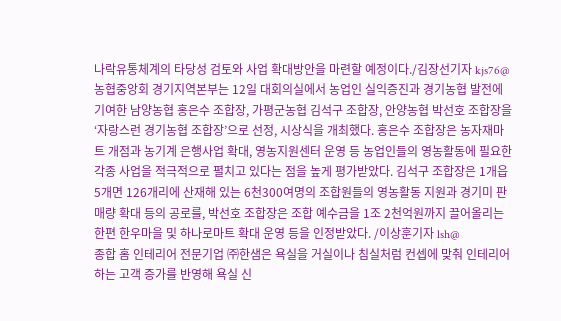나락유통체계의 타당성 검토와 사업 확대방안을 마련할 예정이다./김장선기자 kjs76@
농협중앙회 경기지역본부는 12일 대회의실에서 농업인 실익증진과 경기농협 발전에 기여한 남양농협 홍은수 조합장, 가평군농협 김석구 조합장, 안양농협 박선호 조합장을 ‘자랑스런 경기농협 조합장’으로 선정, 시상식을 개최했다. 홍은수 조합장은 농자재마트 개점과 농기계 은행사업 확대, 영농지원센터 운영 등 농업인들의 영농활동에 필요한 각종 사업을 적극적으로 펼치고 있다는 점을 높게 평가받았다. 김석구 조합장은 1개읍 5개면 126개리에 산재해 있는 6천300여명의 조합원들의 영농활동 지원과 경기미 판매량 확대 등의 공로를, 박선호 조합장은 조합 예수금을 1조 2천억원까지 끌어올리는 한편 한우마을 및 하나로마트 확대 운영 등을 인정받았다. /이상훈기자 lsh@
종합 홈 인테리어 전문기업 ㈜한샘은 욕실을 거실이나 침실처럼 컨셉에 맞춰 인테리어하는 고객 증가를 반영해 욕실 신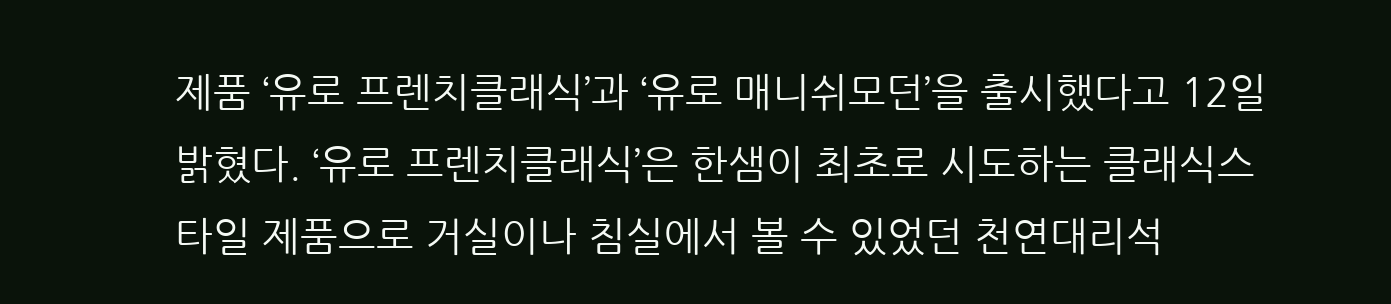제품 ‘유로 프렌치클래식’과 ‘유로 매니쉬모던’을 출시했다고 12일 밝혔다. ‘유로 프렌치클래식’은 한샘이 최초로 시도하는 클래식스타일 제품으로 거실이나 침실에서 볼 수 있었던 천연대리석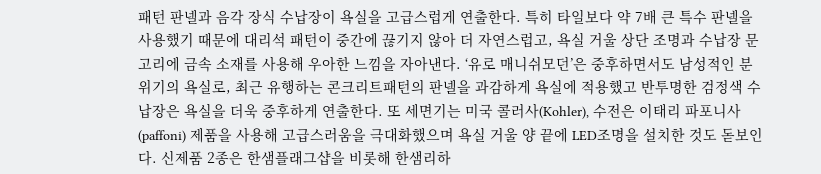패턴 판넬과 음각 장식 수납장이 욕실을 고급스럽게 연출한다. 특히 타일보다 약 7배 큰 특수 판넬을 사용했기 때문에 대리석 패턴이 중간에 끊기지 않아 더 자연스럽고, 욕실 거울 상단 조명과 수납장 문고리에 금속 소재를 사용해 우아한 느낌을 자아낸다. ‘유로 매니쉬모던’은 중후하면서도 남성적인 분위기의 욕실로, 최근 유행하는 콘크리트패턴의 판넬을 과감하게 욕실에 적용했고 반투명한 검정색 수납장은 욕실을 더욱 중후하게 연출한다. 또 세면기는 미국 콜러사(Kohler), 수전은 이태리 파포니사(paffoni) 제품을 사용해 고급스러움을 극대화했으며 욕실 거울 양 끝에 LED조명을 설치한 것도 돋보인다. 신제품 2종은 한샘플래그샵을 비롯해 한샘리하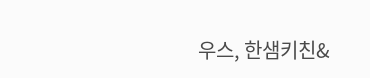우스, 한샘키친&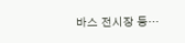바스 전시장 등…